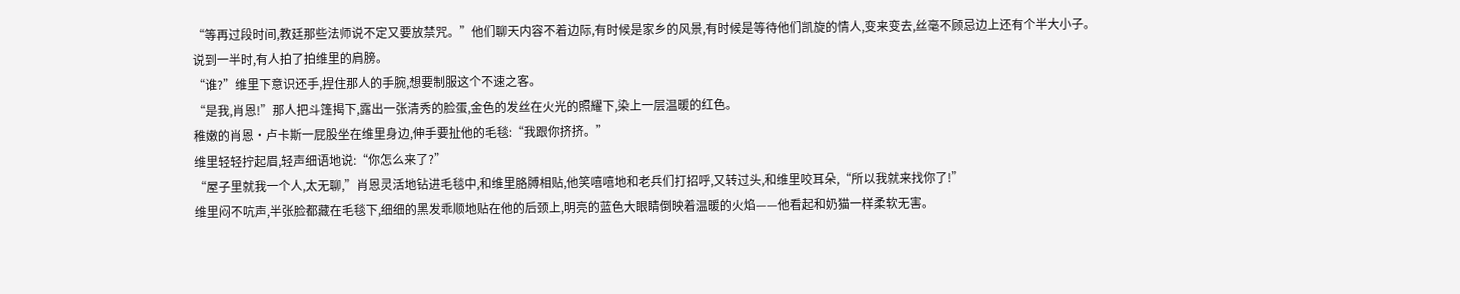“等再过段时间,教廷那些法师说不定又要放禁咒。”他们聊天内容不着边际,有时候是家乡的风景,有时候是等待他们凯旋的情人,变来变去,丝毫不顾忌边上还有个半大小子。
说到一半时,有人拍了拍维里的肩膀。
“谁?”维里下意识还手,捏住那人的手腕,想要制服这个不速之客。
“是我,肖恩!”那人把斗篷揭下,露出一张清秀的脸蛋,金色的发丝在火光的照耀下,染上一层温暖的红色。
稚嫩的肖恩·卢卡斯一屁股坐在维里身边,伸手要扯他的毛毯:“我跟你挤挤。”
维里轻轻拧起眉,轻声细语地说:“你怎么来了?”
“屋子里就我一个人,太无聊,”肖恩灵活地钻进毛毯中,和维里胳膊相贴,他笑嘻嘻地和老兵们打招呼,又转过头,和维里咬耳朵,“所以我就来找你了!”
维里闷不吭声,半张脸都藏在毛毯下,细细的黑发乖顺地贴在他的后颈上,明亮的蓝色大眼睛倒映着温暖的火焰——他看起和奶猫一样柔软无害。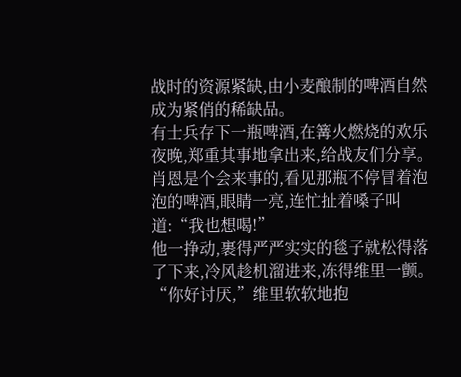战时的资源紧缺,由小麦酿制的啤酒自然成为紧俏的稀缺品。
有士兵存下一瓶啤酒,在篝火燃烧的欢乐夜晚,郑重其事地拿出来,给战友们分享。
肖恩是个会来事的,看见那瓶不停冒着泡泡的啤酒,眼睛一亮,连忙扯着嗓子叫道:“我也想喝!”
他一挣动,裹得严严实实的毯子就松得落了下来,冷风趁机溜进来,冻得维里一颤。
“你好讨厌,”维里软软地抱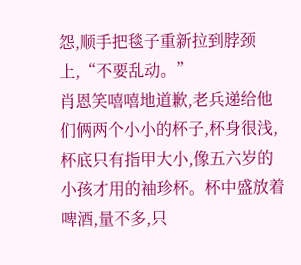怨,顺手把毯子重新拉到脖颈上,“不要乱动。”
肖恩笑嘻嘻地道歉,老兵递给他们俩两个小小的杯子,杯身很浅,杯底只有指甲大小,像五六岁的小孩才用的袖珍杯。杯中盛放着啤酒,量不多,只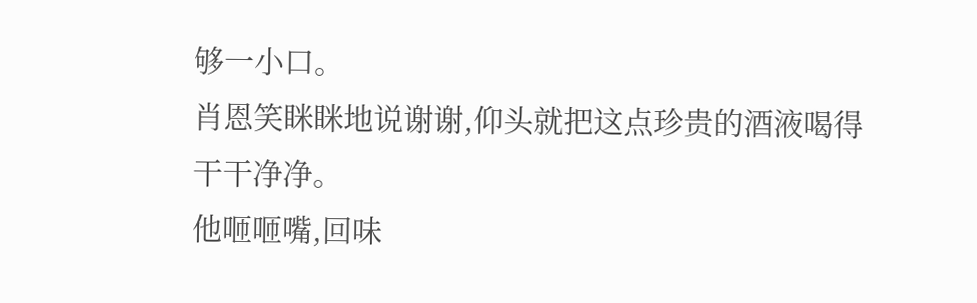够一小口。
肖恩笑眯眯地说谢谢,仰头就把这点珍贵的酒液喝得干干净净。
他咂咂嘴,回味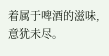着属于啤酒的滋味,意犹未尽。